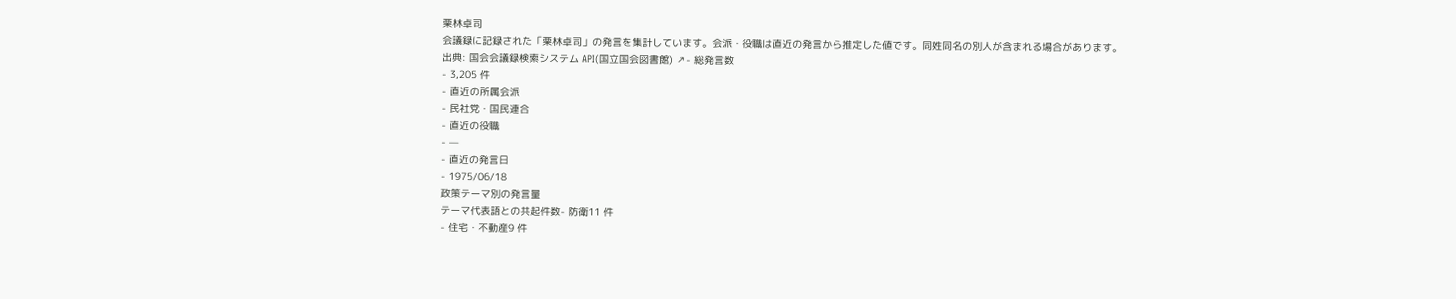栗林卓司
会議録に記録された「栗林卓司」の発言を集計しています。会派・役職は直近の発言から推定した値です。同姓同名の別人が含まれる場合があります。
出典: 国会会議録検索システム API(国立国会図書館) ↗- 総発言数
- 3,205 件
- 直近の所属会派
- 民社党・国民連合
- 直近の役職
- —
- 直近の発言日
- 1975/06/18
政策テーマ別の発言量
テーマ代表語との共起件数- 防衛11 件
- 住宅・不動産9 件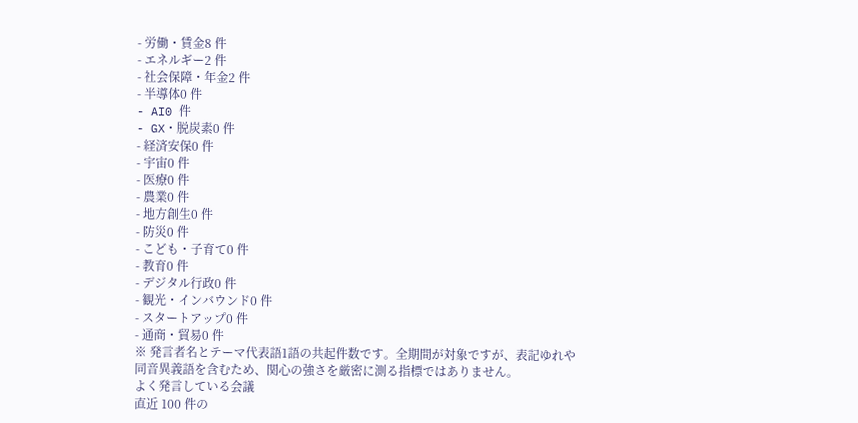- 労働・賃金8 件
- エネルギー2 件
- 社会保障・年金2 件
- 半導体0 件
- AI0 件
- GX・脱炭素0 件
- 経済安保0 件
- 宇宙0 件
- 医療0 件
- 農業0 件
- 地方創生0 件
- 防災0 件
- こども・子育て0 件
- 教育0 件
- デジタル行政0 件
- 観光・インバウンド0 件
- スタートアップ0 件
- 通商・貿易0 件
※ 発言者名とテーマ代表語1語の共起件数です。全期間が対象ですが、表記ゆれや 同音異義語を含むため、関心の強さを厳密に測る指標ではありません。
よく発言している会議
直近 100 件の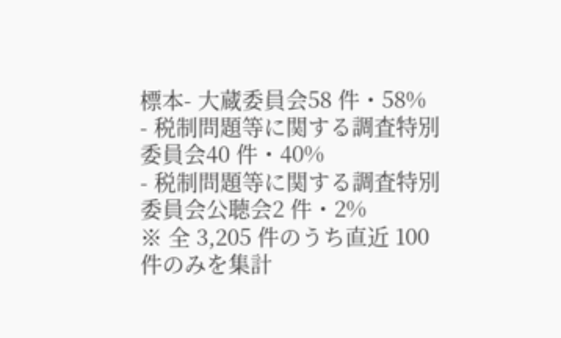標本- 大蔵委員会58 件・58%
- 税制問題等に関する調査特別委員会40 件・40%
- 税制問題等に関する調査特別委員会公聴会2 件・2%
※ 全 3,205 件のうち直近 100 件のみを集計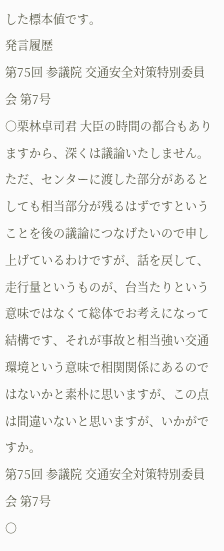した標本値です。
発言履歴
第75回 参議院 交通安全対策特別委員会 第7号
○栗林卓司君 大臣の時間の都合もありますから、深くは議論いたしません。ただ、センターに渡した部分があるとしても相当部分が残るはずですということを後の議論につなげたいので申し上げているわけですが、話を戻して、走行量というものが、台当たりという意味ではなくて総体でお考えになって結構です、それが事故と相当強い交通環境という意味で相関関係にあるのではないかと素朴に思いますが、この点は間違いないと思いますが、いかがですか。
第75回 参議院 交通安全対策特別委員会 第7号
○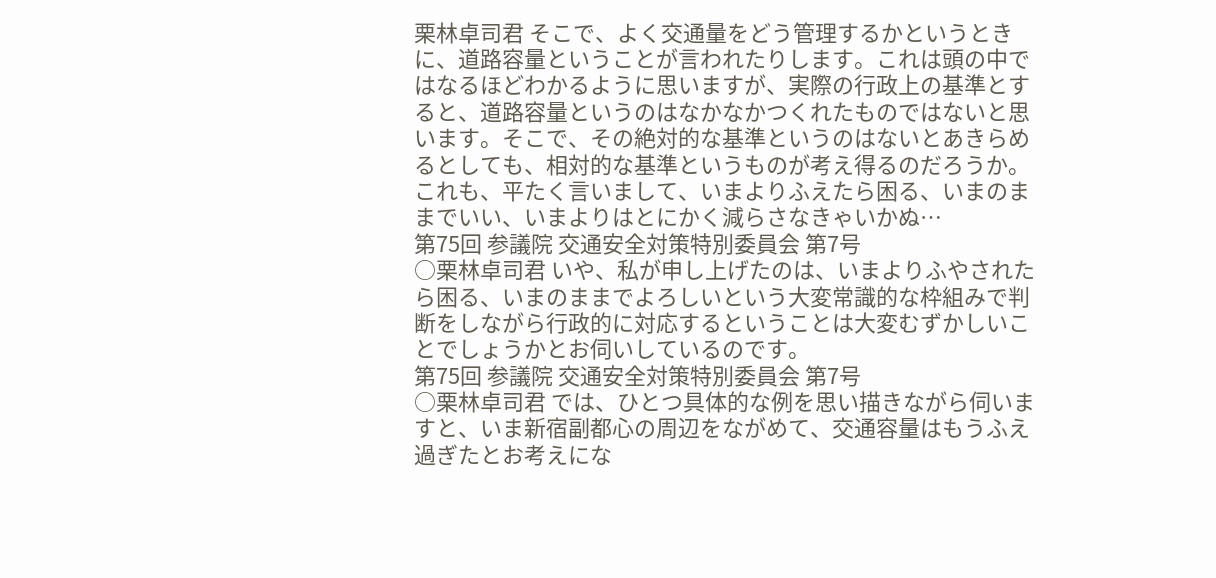栗林卓司君 そこで、よく交通量をどう管理するかというときに、道路容量ということが言われたりします。これは頭の中ではなるほどわかるように思いますが、実際の行政上の基準とすると、道路容量というのはなかなかつくれたものではないと思います。そこで、その絶対的な基準というのはないとあきらめるとしても、相対的な基準というものが考え得るのだろうか。これも、平たく言いまして、いまよりふえたら困る、いまのままでいい、いまよりはとにかく減らさなきゃいかぬ…
第75回 参議院 交通安全対策特別委員会 第7号
○栗林卓司君 いや、私が申し上げたのは、いまよりふやされたら困る、いまのままでよろしいという大変常識的な枠組みで判断をしながら行政的に対応するということは大変むずかしいことでしょうかとお伺いしているのです。
第75回 参議院 交通安全対策特別委員会 第7号
○栗林卓司君 では、ひとつ具体的な例を思い描きながら伺いますと、いま新宿副都心の周辺をながめて、交通容量はもうふえ過ぎたとお考えにな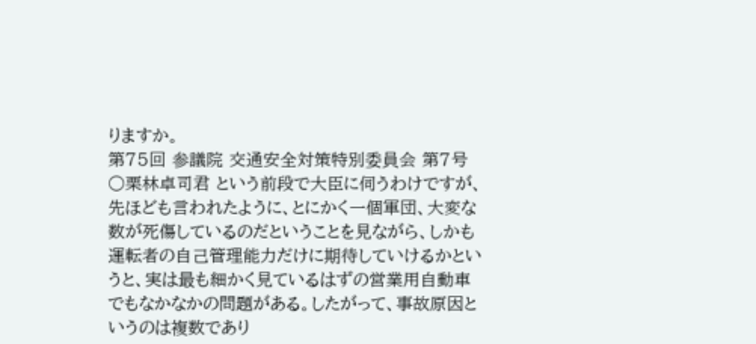りますか。
第75回 参議院 交通安全対策特別委員会 第7号
○栗林卓司君 という前段で大臣に伺うわけですが、先ほども言われたように、とにかく一個軍団、大変な数が死傷しているのだということを見ながら、しかも運転者の自己管理能力だけに期待していけるかというと、実は最も細かく見ているはずの営業用自動車でもなかなかの問題がある。したがって、事故原因というのは複数であり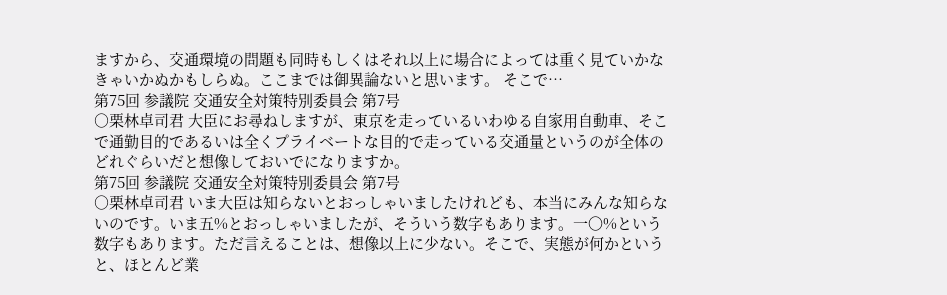ますから、交通環境の問題も同時もしくはそれ以上に場合によっては重く見ていかなきゃいかぬかもしらぬ。ここまでは御異論ないと思います。 そこで…
第75回 参議院 交通安全対策特別委員会 第7号
○栗林卓司君 大臣にお尋ねしますが、東京を走っているいわゆる自家用自動車、そこで通勤目的であるいは全くプライベートな目的で走っている交通量というのが全体のどれぐらいだと想像しておいでになりますか。
第75回 参議院 交通安全対策特別委員会 第7号
○栗林卓司君 いま大臣は知らないとおっしゃいましたけれども、本当にみんな知らないのです。いま五%とおっしゃいましたが、そういう数字もあります。一〇%という数字もあります。ただ言えることは、想像以上に少ない。そこで、実態が何かというと、ほとんど業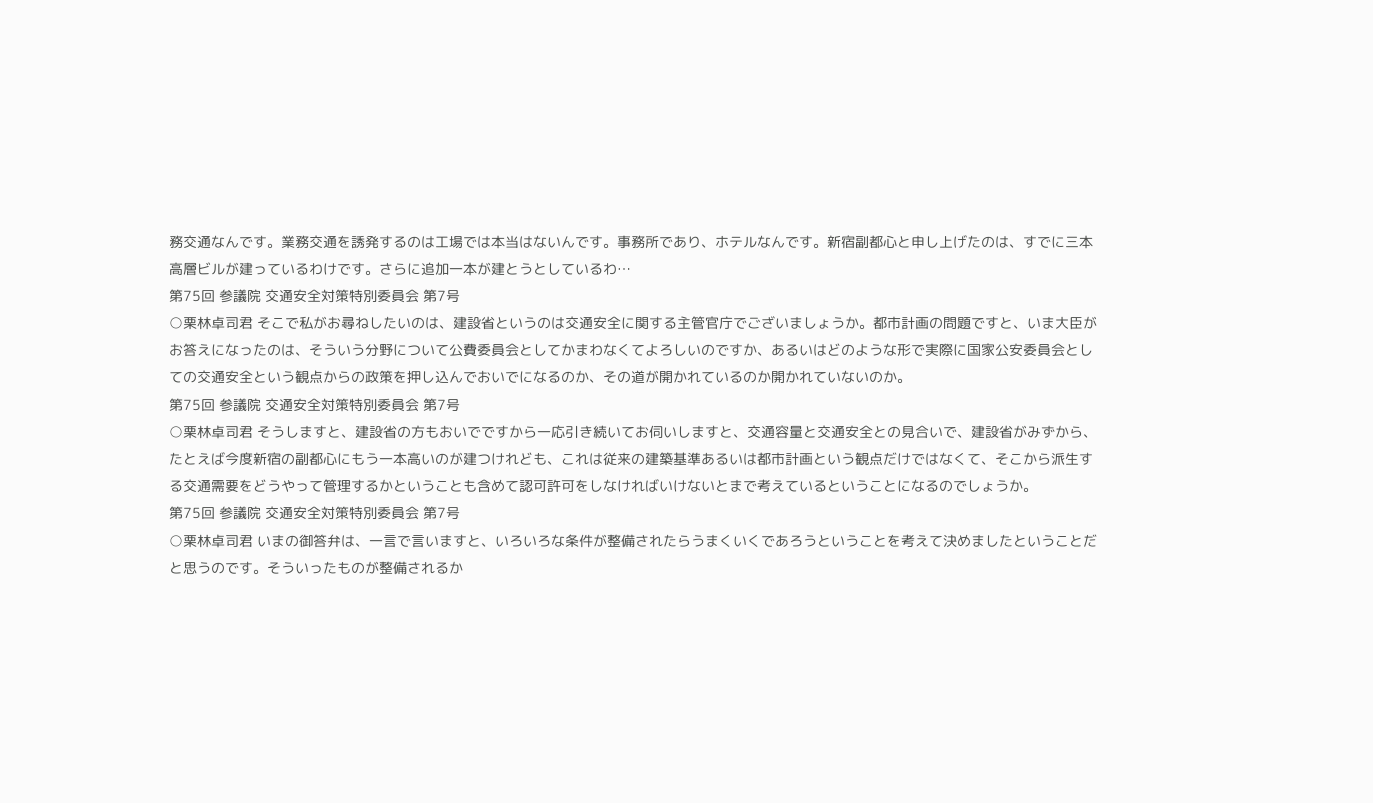務交通なんです。業務交通を誘発するのは工場では本当はないんです。事務所であり、ホテルなんです。新宿副都心と申し上げたのは、すでに三本高層ビルが建っているわけです。さらに追加一本が建とうとしているわ…
第75回 参議院 交通安全対策特別委員会 第7号
○栗林卓司君 そこで私がお尋ねしたいのは、建設省というのは交通安全に関する主管官庁でございましょうか。都市計画の問題ですと、いま大臣がお答えになったのは、そういう分野について公費委員会としてかまわなくてよろしいのですか、あるいはどのような形で実際に国家公安委員会としての交通安全という観点からの政策を押し込んでおいでになるのか、その道が開かれているのか開かれていないのか。
第75回 参議院 交通安全対策特別委員会 第7号
○栗林卓司君 そうしますと、建設省の方もおいでですから一応引き続いてお伺いしますと、交通容量と交通安全との見合いで、建設省がみずから、たとえば今度新宿の副都心にもう一本高いのが建つけれども、これは従来の建築基準あるいは都市計画という観点だけではなくて、そこから派生する交通需要をどうやって管理するかということも含めて認可許可をしなければいけないとまで考えているということになるのでしょうか。
第75回 参議院 交通安全対策特別委員会 第7号
○栗林卓司君 いまの御答弁は、一言で言いますと、いろいろな条件が整備されたらうまくいくであろうということを考えて決めましたということだと思うのです。そういったものが整備されるか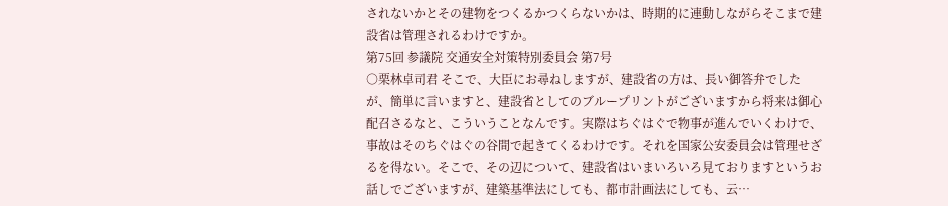されないかとその建物をつくるかつくらないかは、時期的に連動しながらそこまで建設省は管理されるわけですか。
第75回 参議院 交通安全対策特別委員会 第7号
○栗林卓司君 そこで、大臣にお尋ねしますが、建設省の方は、長い御答弁でしたが、簡単に言いますと、建設省としてのブループリントがございますから将来は御心配召さるなと、こういうことなんです。実際はちぐはぐで物事が進んでいくわけで、事故はそのちぐはぐの谷間で起きてくるわけです。それを国家公安委員会は管理せざるを得ない。そこで、その辺について、建設省はいまいろいろ見ておりますというお話しでございますが、建築基準法にしても、都市計画法にしても、云…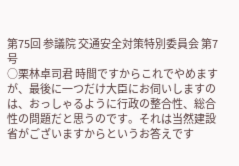第75回 参議院 交通安全対策特別委員会 第7号
○栗林卓司君 時間ですからこれでやめますが、最後に一つだけ大臣にお伺いしますのは、おっしゃるように行政の整合性、総合性の問題だと思うのです。それは当然建設省がございますからというお答えです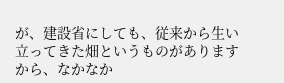が、建設省にしても、従来から生い立ってきた畑というものがありますから、なかなか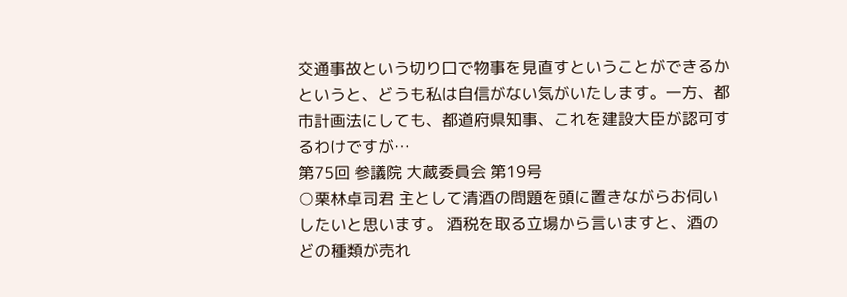交通事故という切り口で物事を見直すということができるかというと、どうも私は自信がない気がいたします。一方、都市計画法にしても、都道府県知事、これを建設大臣が認可するわけですが…
第75回 参議院 大蔵委員会 第19号
○栗林卓司君 主として清酒の問題を頭に置きながらお伺いしたいと思います。 酒税を取る立場から言いますと、酒のどの種類が売れ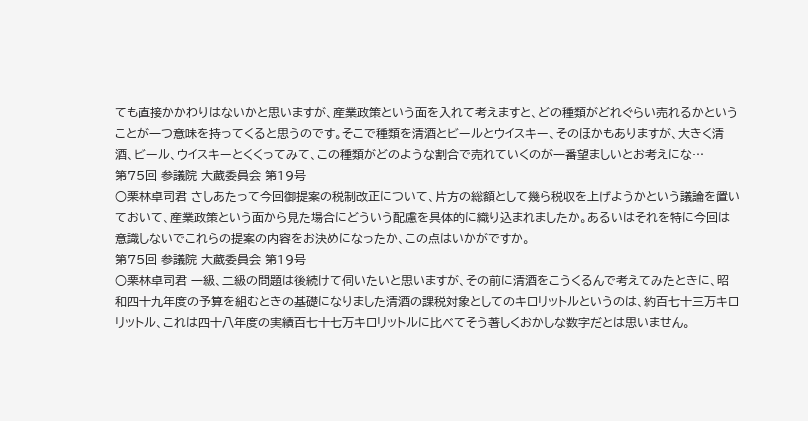ても直接かかわりはないかと思いますが、産業政策という面を入れて考えますと、どの種類がどれぐらい売れるかということが一つ意味を持ってくると思うのです。そこで種類を清酒とビールとウイスキー、そのほかもありますが、大きく清酒、ビール、ウイスキーとくくってみて、この種類がどのような割合で売れていくのが一番望ましいとお考えにな…
第75回 参議院 大蔵委員会 第19号
○栗林卓司君 さしあたって今回御提案の税制改正について、片方の総額として幾ら税収を上げようかという議論を置いておいて、産業政策という面から見た場合にどういう配慮を具体的に織り込まれましたか。あるいはそれを特に今回は意識しないでこれらの提案の内容をお決めになったか、この点はいかがですか。
第75回 参議院 大蔵委員会 第19号
○栗林卓司君 一級、二級の問題は後続けて伺いたいと思いますが、その前に清酒をこうくるんで考えてみたときに、昭和四十九年度の予算を組むときの基礎になりました清酒の課税対象としてのキロリットルというのは、約百七十三万キロリットル、これは四十八年度の実績百七十七万キロリットルに比べてそう著しくおかしな数字だとは思いません。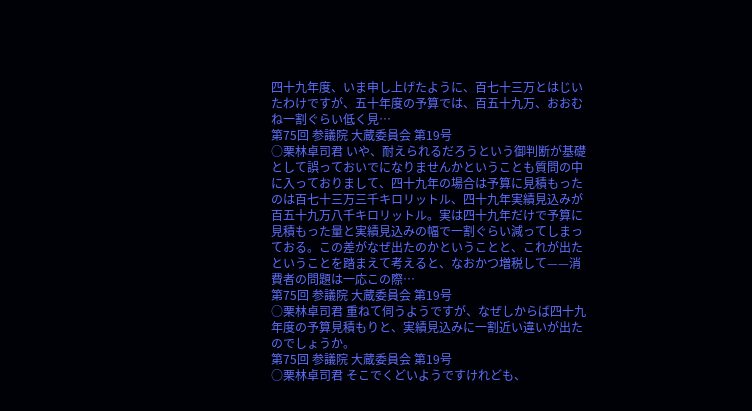四十九年度、いま申し上げたように、百七十三万とはじいたわけですが、五十年度の予算では、百五十九万、おおむね一割ぐらい低く見…
第75回 参議院 大蔵委員会 第19号
○栗林卓司君 いや、耐えられるだろうという御判断が基礎として誤っておいでになりませんかということも質問の中に入っておりまして、四十九年の場合は予算に見積もったのは百七十三万三千キロリットル、四十九年実績見込みが百五十九万八千キロリットル。実は四十九年だけで予算に見積もった量と実績見込みの幅で一割ぐらい減ってしまっておる。この差がなぜ出たのかということと、これが出たということを踏まえて考えると、なおかつ増税して——消費者の問題は一応この際…
第75回 参議院 大蔵委員会 第19号
○栗林卓司君 重ねて伺うようですが、なぜしからば四十九年度の予算見積もりと、実績見込みに一割近い違いが出たのでしょうか。
第75回 参議院 大蔵委員会 第19号
○栗林卓司君 そこでくどいようですけれども、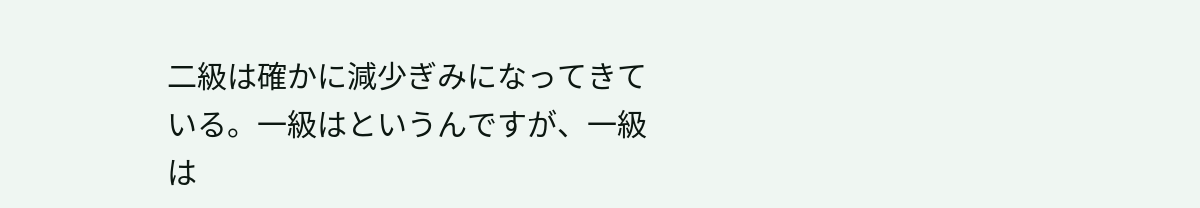二級は確かに減少ぎみになってきている。一級はというんですが、一級は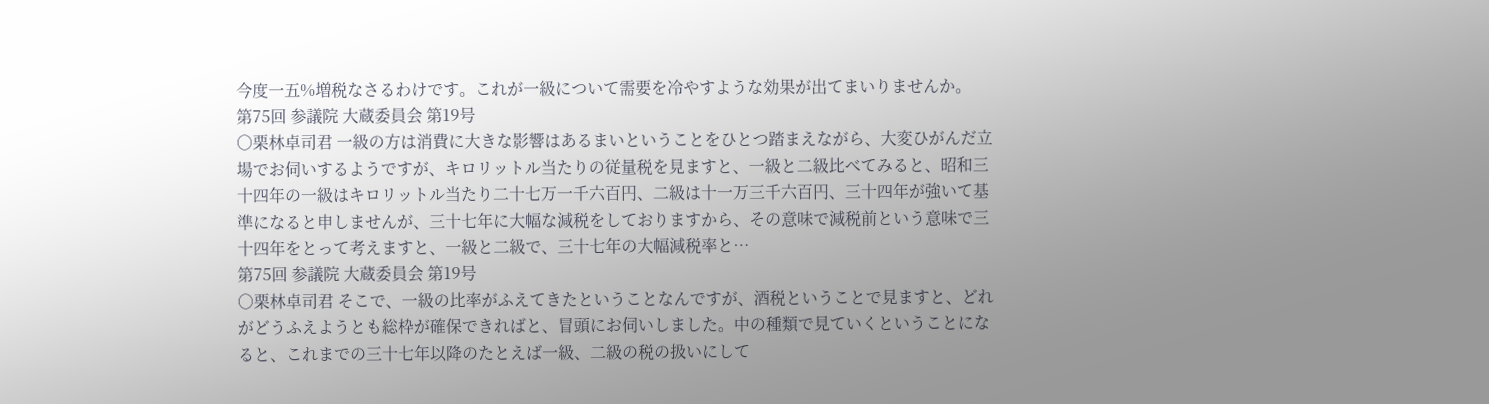今度一五%増税なさるわけです。これが一級について需要を冷やすような効果が出てまいりませんか。
第75回 参議院 大蔵委員会 第19号
○栗林卓司君 一級の方は消費に大きな影響はあるまいということをひとつ踏まえながら、大変ひがんだ立場でお伺いするようですが、キロリットル当たりの従量税を見ますと、一級と二級比べてみると、昭和三十四年の一級はキロリットル当たり二十七万一千六百円、二級は十一万三千六百円、三十四年が強いて基準になると申しませんが、三十七年に大幅な減税をしておりますから、その意味で減税前という意味で三十四年をとって考えますと、一級と二級で、三十七年の大幅減税率と…
第75回 参議院 大蔵委員会 第19号
○栗林卓司君 そこで、一級の比率がふえてきたということなんですが、酒税ということで見ますと、どれがどうふえようとも総枠が確保できればと、冒頭にお伺いしました。中の種類で見ていくということになると、これまでの三十七年以降のたとえば一級、二級の税の扱いにして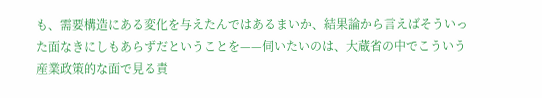も、需要構造にある変化を与えたんではあるまいか、結果論から言えばそういった面なきにしもあらずだということを——伺いたいのは、大蔵省の中でこういう産業政策的な面で見る責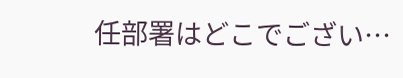任部署はどこでござい…